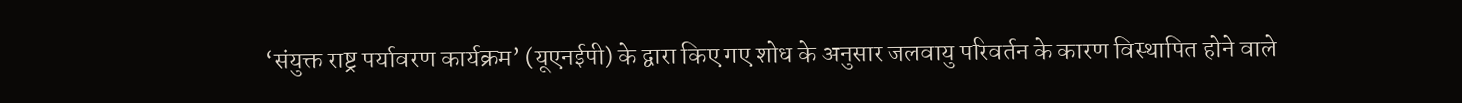‘संयुक्त राष्ट्र पर्यावरण कार्यक्रम’ (यूएनईपी) के द्वारा किए गए शोध के अनुसार जलवायु परिवर्तन के कारण विस्थापित होने वाले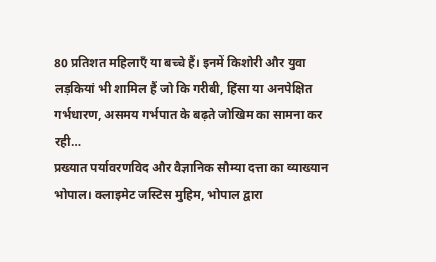80 प्रतिशत महिलाएँ या बच्चे हैं। इनमें किशोरी और युवा लड़कियां भी शामिल हैं जो कि गरीबी, हिंसा या अनपेक्षित गर्भधारण, असमय गर्भपात के बढ़ते जोखिम का सामना कर रही…
प्रख्यात पर्यावरणविद और वैज्ञानिक सौम्या दत्ता का व्याख्यान भोपाल। क्लाइमेट जस्टिस मुहिम, भोपाल द्वारा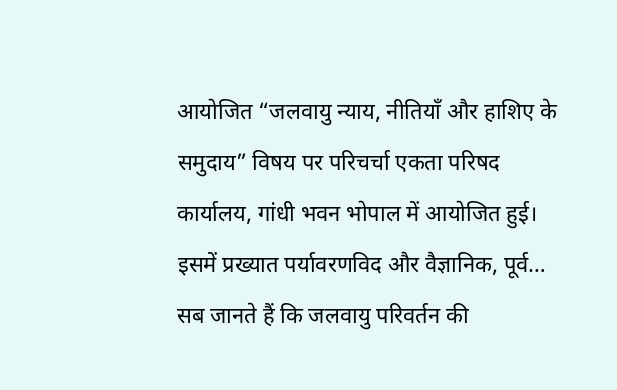आयोजित “जलवायु न्याय, नीतियाँ और हाशिए के समुदाय” विषय पर परिचर्चा एकता परिषद कार्यालय, गांधी भवन भोपाल में आयोजित हुई। इसमें प्रख्यात पर्यावरणविद और वैज्ञानिक, पूर्व…
सब जानते हैं कि जलवायु परिवर्तन की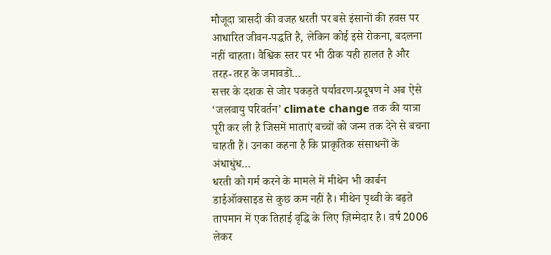मौजूदा त्रासदी की वजह धरती पर बसे इंसानों की हवस पर आधारित जीवन-पद्धति है, लेकिन कोई इसे रोकना, बदलना नहीं चाहता। वैश्विक स्तर पर भी ठीक यही हालत है और तरह-तरह के जमावडों…
सत्तर के दशक से जोर पकड़ते पर्यावरण-प्रदूषण ने अब ऐसे ‘जलवायु परिवर्तन’ climate change तक की यात्रा पूरी कर ली है जिसमें माताएं बच्चों को जन्म तक देने से बचना चाहती हैं। उनका कहना है कि प्राकृतिक संसाधनों के अंधाधुंध…
धरती को गर्म करने के मामले में मीथेन भी कार्बन डाईऑक्साइड से कुछ कम नहीं है। मीथेन पृथ्वी के बढ़ते तापमान में एक तिहाई वृद्धि के लिए ज़िम्मेदार है। वर्ष 2006 लेकर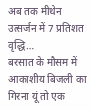अब तक मीथेन उत्सर्जन में 7 प्रतिशत वृद्धि…
बरसात के मौसम में आकाशीय बिजली का गिरना यूं तो एक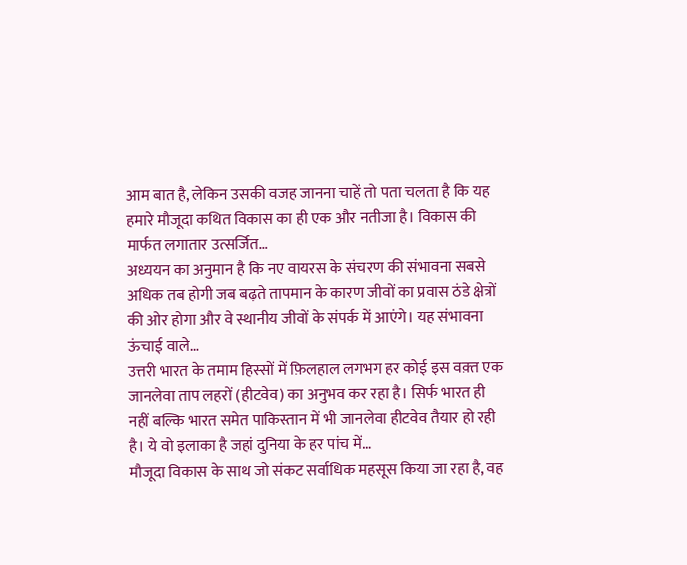आम बात है, लेकिन उसकी वजह जानना चाहें तो पता चलता है कि यह हमारे मौजूदा कथित विकास का ही एक और नतीजा है। विकास की मार्फत लगातार उत्सर्जित…
अध्ययन का अनुमान है कि नए वायरस के संचरण की संभावना सबसे अधिक तब होगी जब बढ़ते तापमान के कारण जीवों का प्रवास ठंडे क्षेत्रों की ओर होगा और वे स्थानीय जीवों के संपर्क में आएंगे। यह संभावना ऊंचाई वाले…
उत्तरी भारत के तमाम हिस्सों में फ़िलहाल लगभग हर कोई इस वक़्त एक जानलेवा ताप लहरों (हीटवेव) का अनुभव कर रहा है। सिर्फ भारत ही नहीं बल्कि भारत समेत पाकिस्तान में भी जानलेवा हीटवेव तैयार हो रही है। ये वो इलाका है जहां दुनिया के हर पांच में…
मौजूदा विकास के साथ जो संकट सर्वाधिक महसूस किया जा रहा है, वह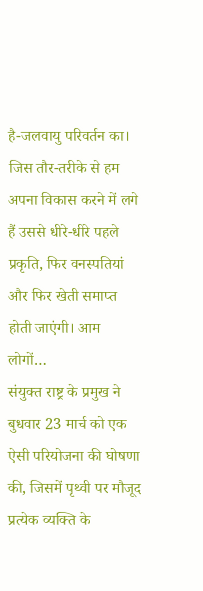है-जलवायु परिवर्तन का। जिस तौर-तरीके से हम अपना विकास करने में लगे हैं उससे धीरे-धीरे पहले प्रकृति, फिर वनस्पतियां और फिर खेती समाप्त होती जाएंगी। आम लोगों…
संयुक्त राष्ट्र के प्रमुख ने बुधवार 23 मार्च को एक ऐसी परियोजना की घोषणा की, जिसमें पृथ्वी पर मौजूद प्रत्येक व्यक्ति के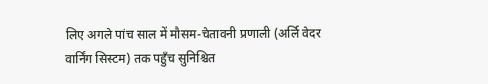लिए अगले पांच साल में मौसम-चेतावनी प्रणाली (अर्लि वेदर वार्निंग सिस्टम) तक पहुँच सुनिश्चित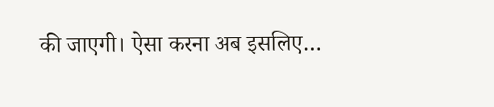की जाएगी। ऐसा करना अब इसलिए…